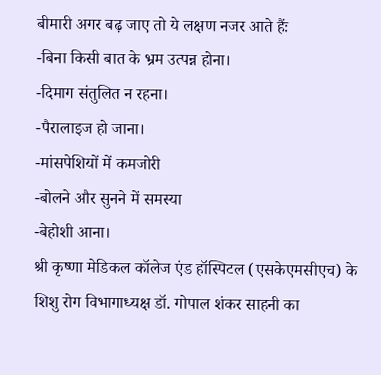बीमारी अगर बढ़ जाए तो ये लक्षण नजर आते हैंः
-बिना किसी बात के भ्रम उत्पन्न होना।
-दिमाग संतुलित न रहना।
-पैरालाइज हो जाना।
-मांसपेशियों में कमजोरी
-बोलने और सुनने में समस्या
-बेहोशी आना।
श्री कृष्णा मेडिकल कॉलेज एंड हॉस्पिटल (एसकेएमसीएच) के शिशु रोग विभागाध्यक्ष डॉ. गोपाल शंकर साहनी का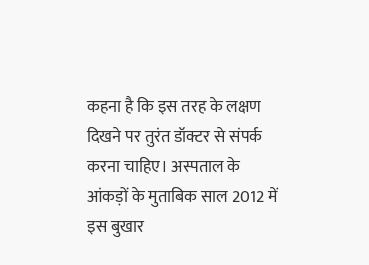कहना है कि इस तरह के लक्षण दिखने पर तुरंत डॉक्टर से संपर्क करना चाहिए। अस्पताल के आंकड़ों के मुताबिक साल 2012 में इस बुखार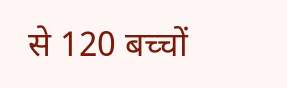से 120 बच्चों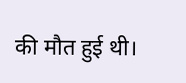की मौत हुई थी।